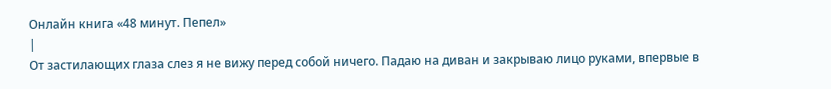Онлайн книга «48 минут. Пепел»
|
От застилающих глаза слез я не вижу перед собой ничего. Падаю на диван и закрываю лицо руками, впервые в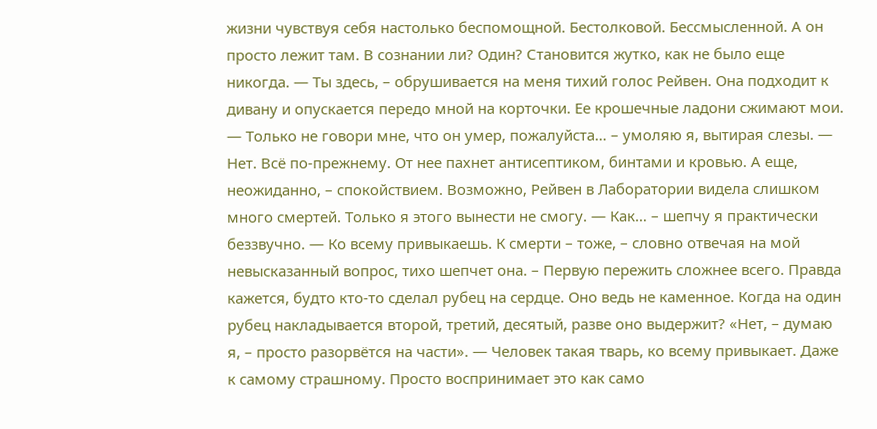жизни чувствуя себя настолько беспомощной. Бестолковой. Бессмысленной. А он просто лежит там. В сознании ли? Один? Становится жутко, как не было еще никогда. — Ты здесь, – обрушивается на меня тихий голос Рейвен. Она подходит к дивану и опускается передо мной на корточки. Ее крошечные ладони сжимают мои. — Только не говори мне, что он умер, пожалуйста… – умоляю я, вытирая слезы. — Нет. Всё по-прежнему. От нее пахнет антисептиком, бинтами и кровью. А еще, неожиданно, – спокойствием. Возможно, Рейвен в Лаборатории видела слишком много смертей. Только я этого вынести не смогу. — Как… – шепчу я практически беззвучно. — Ко всему привыкаешь. К смерти – тоже, – словно отвечая на мой невысказанный вопрос, тихо шепчет она. – Первую пережить сложнее всего. Правда кажется, будто кто-то сделал рубец на сердце. Оно ведь не каменное. Когда на один рубец накладывается второй, третий, десятый, разве оно выдержит? «Нет, – думаю я, – просто разорвётся на части». — Человек такая тварь, ко всему привыкает. Даже к самому страшному. Просто воспринимает это как само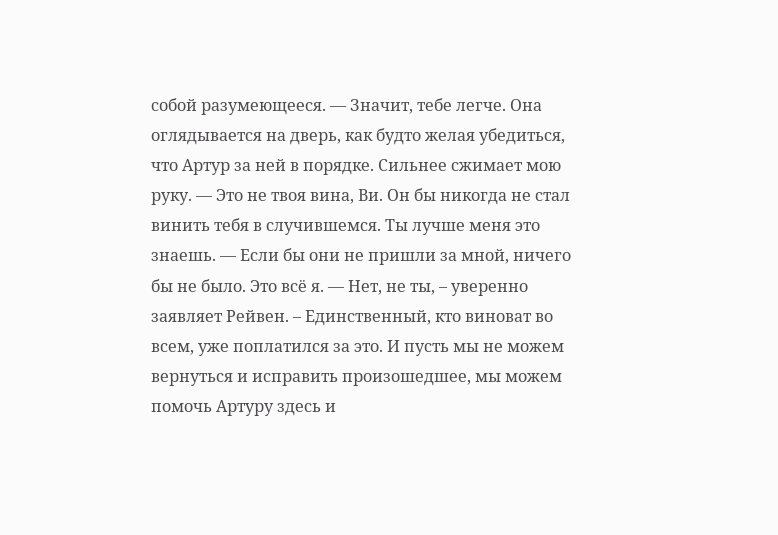собой разумеющееся. — Значит, тебе легче. Она оглядывается на дверь, как будто желая убедиться, что Артур за ней в порядке. Сильнее сжимает мою руку. — Это не твоя вина, Ви. Он бы никогда не стал винить тебя в случившемся. Ты лучше меня это знаешь. — Если бы они не пришли за мной, ничего бы не было. Это всё я. — Нет, не ты, – уверенно заявляет Рейвен. – Единственный, кто виноват во всем, уже поплатился за это. И пусть мы не можем вернуться и исправить произошедшее, мы можем помочь Артуру здесь и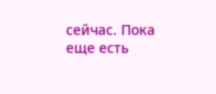сейчас. Пока еще есть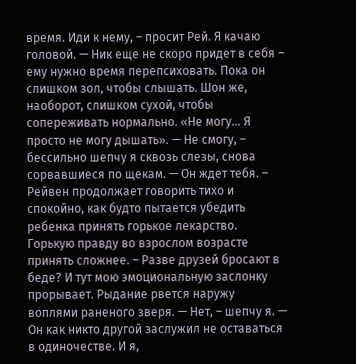время. Иди к нему, – просит Рей. Я качаю головой. — Ник еще не скоро придет в себя – ему нужно время перепсиховать. Пока он слишком зол, чтобы слышать. Шон же, наоборот, слишком сухой, чтобы сопереживать нормально. «Не могу… Я просто не могу дышать». — Не смогу, – бессильно шепчу я сквозь слезы, снова сорвавшиеся по щекам. — Он ждет тебя. – Рейвен продолжает говорить тихо и спокойно, как будто пытается убедить ребенка принять горькое лекарство. Горькую правду во взрослом возрасте принять сложнее. – Разве друзей бросают в беде? И тут мою эмоциональную заслонку прорывает. Рыдание рвется наружу воплями раненого зверя. — Нет, – шепчу я. — Он как никто другой заслужил не оставаться в одиночестве. И я,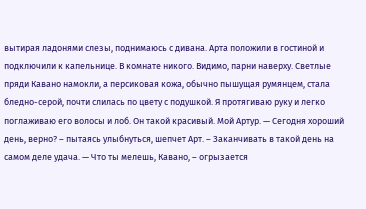вытирая ладонями слезы, поднимаюсь с дивана. Арта положили в гостиной и подключили к капельнице. В комнате никого. Видимо, парни наверху. Светлые пряди Кавано намокли, а персиковая кожа, обычно пышущая румянцем, стала бледно-серой, почти слилась по цвету с подушкой. Я протягиваю руку и легко поглаживаю его волосы и лоб. Он такой красивый. Мой Артур. — Сегодня хороший день, верно? – пытаясь улыбнуться, шепчет Арт. – Заканчивать в такой день на самом деле удача. — Что ты мелешь, Кавано, – огрызается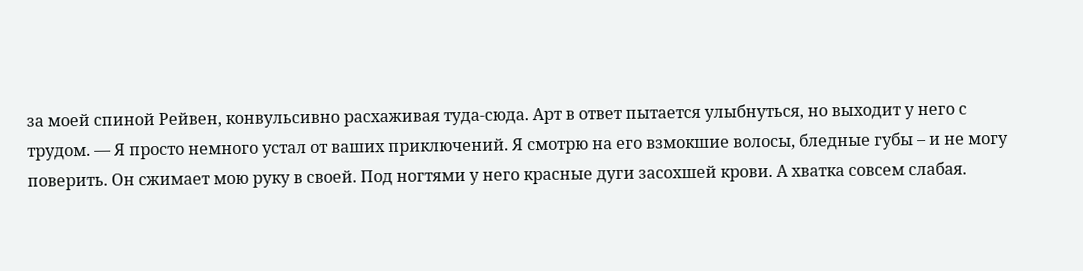за моей спиной Рейвен, конвульсивно расхаживая туда-сюда. Арт в ответ пытается улыбнуться, но выходит у него с трудом. — Я просто немного устал от ваших приключений. Я смотрю на его взмокшие волосы, бледные губы – и не могу поверить. Он сжимает мою руку в своей. Под ногтями у него красные дуги засохшей крови. А хватка совсем слабая.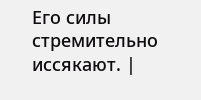Его силы стремительно иссякают. |